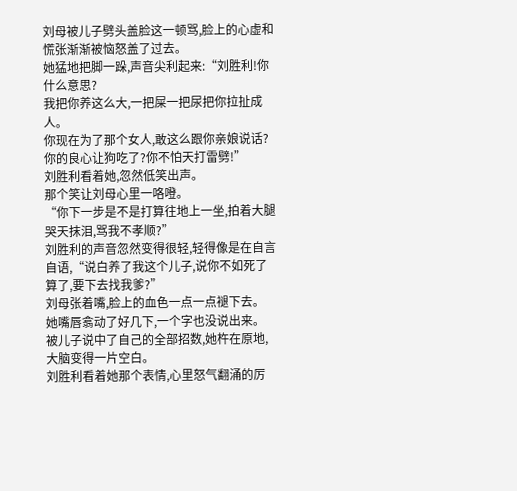刘母被儿子劈头盖脸这一顿骂,脸上的心虚和慌张渐渐被恼怒盖了过去。
她猛地把脚一跺,声音尖利起来:“刘胜利!你什么意思?
我把你养这么大,一把屎一把尿把你拉扯成人。
你现在为了那个女人,敢这么跟你亲娘说话?
你的良心让狗吃了?你不怕天打雷劈!”
刘胜利看着她,忽然低笑出声。
那个笑让刘母心里一咯噔。
“你下一步是不是打算往地上一坐,拍着大腿哭天抹泪,骂我不孝顺?”
刘胜利的声音忽然变得很轻,轻得像是在自言自语,“说白养了我这个儿子,说你不如死了算了,要下去找我爹?”
刘母张着嘴,脸上的血色一点一点褪下去。
她嘴唇翕动了好几下,一个字也没说出来。
被儿子说中了自己的全部招数,她杵在原地,大脑变得一片空白。
刘胜利看着她那个表情,心里怒气翻涌的厉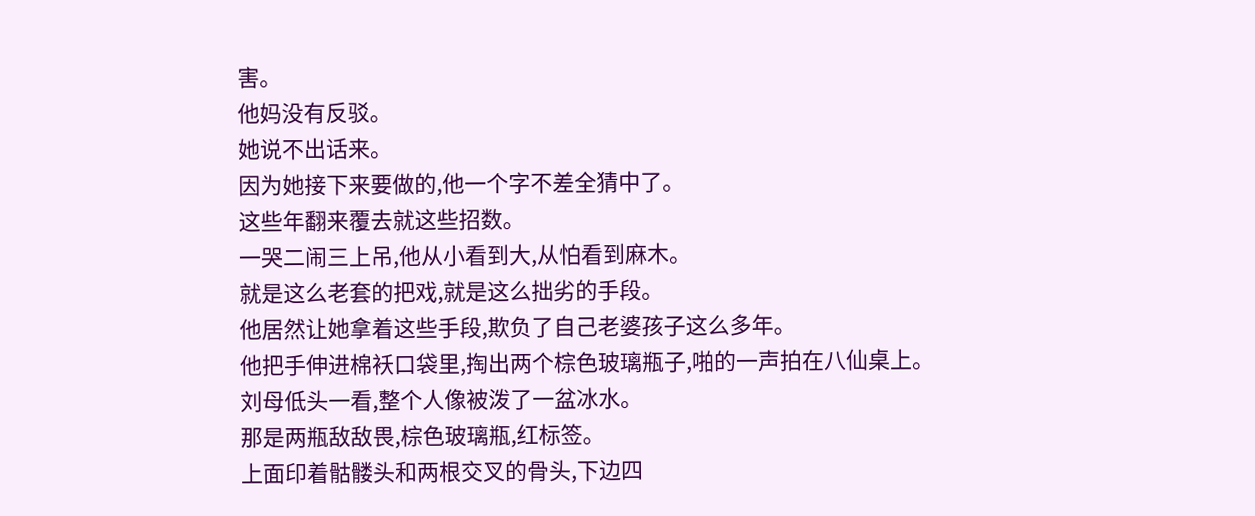害。
他妈没有反驳。
她说不出话来。
因为她接下来要做的,他一个字不差全猜中了。
这些年翻来覆去就这些招数。
一哭二闹三上吊,他从小看到大,从怕看到麻木。
就是这么老套的把戏,就是这么拙劣的手段。
他居然让她拿着这些手段,欺负了自己老婆孩子这么多年。
他把手伸进棉袄口袋里,掏出两个棕色玻璃瓶子,啪的一声拍在八仙桌上。
刘母低头一看,整个人像被泼了一盆冰水。
那是两瓶敌敌畏,棕色玻璃瓶,红标签。
上面印着骷髅头和两根交叉的骨头,下边四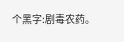个黑字:剧毒农药。